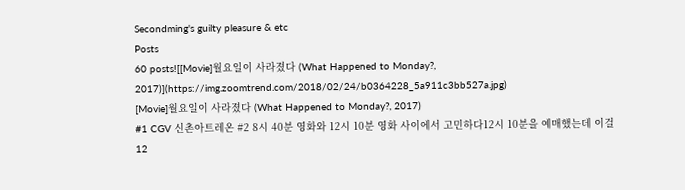Secondming's guilty pleasure & etc
Posts
60 posts![[Movie]월요일이 사라졌다 (What Happened to Monday?, 2017)](https://img.zoomtrend.com/2018/02/24/b0364228_5a911c3bb527a.jpg)
[Movie]월요일이 사라졌다 (What Happened to Monday?, 2017)
#1 CGV 신촌아트레온 #2 8시 40분 영화와 12시 10분 영화 사이에서 고민하다12시 10분을 예매했는데 이걸 12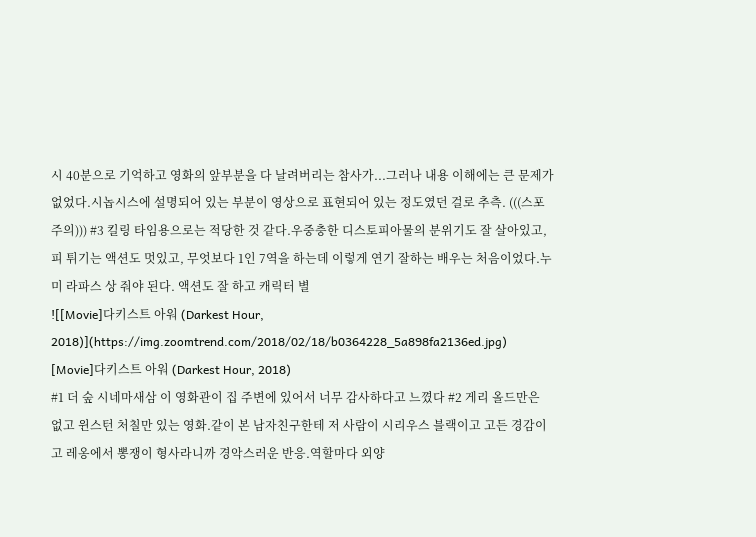시 40분으로 기억하고 영화의 앞부분을 다 날려버리는 참사가...그러나 내용 이해에는 큰 문제가 없었다.시놉시스에 설명되어 있는 부분이 영상으로 표현되어 있는 정도였던 걸로 추측. (((스포주의))) #3 킬링 타임용으로는 적당한 것 같다.우중충한 디스토피아물의 분위기도 잘 살아있고, 피 튀기는 액션도 멋있고, 무엇보다 1인 7역을 하는데 이렇게 연기 잘하는 배우는 처음이었다.누미 라파스 상 줘야 된다. 액션도 잘 하고 캐릭터 별
![[Movie]다키스트 아워 (Darkest Hour, 2018)](https://img.zoomtrend.com/2018/02/18/b0364228_5a898fa2136ed.jpg)
[Movie]다키스트 아워 (Darkest Hour, 2018)
#1 더 숲 시네마새삼 이 영화관이 집 주변에 있어서 너무 감사하다고 느꼈다 #2 게리 올드만은 없고 윈스턴 처칠만 있는 영화.같이 본 남자친구한테 저 사람이 시리우스 블랙이고 고든 경감이고 레옹에서 뽕쟁이 형사라니까 경악스러운 반응.역할마다 외양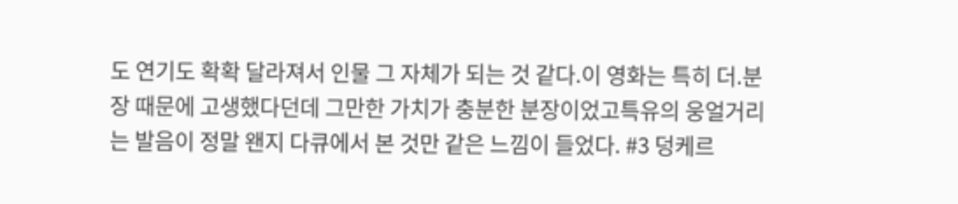도 연기도 확확 달라져서 인물 그 자체가 되는 것 같다.이 영화는 특히 더.분장 때문에 고생했다던데 그만한 가치가 충분한 분장이었고특유의 웅얼거리는 발음이 정말 왠지 다큐에서 본 것만 같은 느낌이 들었다. #3 덩케르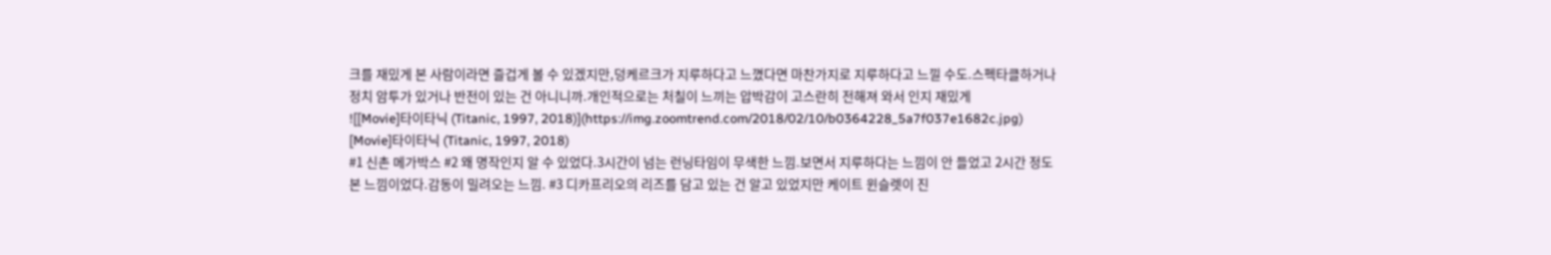크를 재밌게 본 사람이라면 즐겁게 볼 수 있겠지만,덩케르크가 지루하다고 느꼈다면 마찬가지로 지루하다고 느낄 수도.스펙타클하거나 정치 암투가 있거나 반전이 있는 건 아니니까.개인적으로는 처칠이 느끼는 압박감이 고스란히 전해져 와서 인지 재밌게
![[Movie]타이타닉 (Titanic, 1997, 2018)](https://img.zoomtrend.com/2018/02/10/b0364228_5a7f037e1682c.jpg)
[Movie]타이타닉 (Titanic, 1997, 2018)
#1 신촌 메가박스 #2 왜 명작인지 알 수 있었다.3시간이 넘는 런닝타임이 무색한 느낌.보면서 지루하다는 느낌이 안 들었고 2시간 정도 본 느낌이었다.감동이 밀려오는 느낌. #3 디카프리오의 리즈를 담고 있는 건 알고 있었지만 케이트 윈슬렛이 진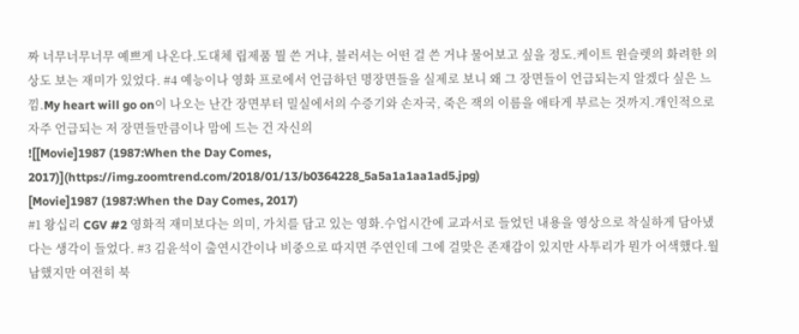짜 너무너무너무 예쁘게 나온다.도대체 립제품 뭘 쓴 거냐, 블러셔는 어떤 걸 쓴 거냐 물어보고 싶을 정도.케이트 윈슬렛의 화려한 의상도 보는 재미가 있었다. #4 예능이나 영화 프로에서 언급하던 명장면들을 실제로 보니 왜 그 장면들이 언급되는지 알겠다 싶은 느낌.My heart will go on이 나오는 난간 장면부터 밀실에서의 수증기와 손자국, 죽은 잭의 이름을 애타게 부르는 것까지.개인적으로 자주 언급되는 저 장면들만큼이나 맘에 드는 건 자신의
![[Movie]1987 (1987:When the Day Comes, 2017)](https://img.zoomtrend.com/2018/01/13/b0364228_5a5a1a1aa1ad5.jpg)
[Movie]1987 (1987:When the Day Comes, 2017)
#1 왕십리 CGV #2 영화적 재미보다는 의미, 가치를 담고 있는 영화.수업시간에 교과서로 들었던 내용을 영상으로 착실하게 담아냈다는 생각이 들었다. #3 김윤석이 출연시간이나 비중으로 따지면 주연인데 그에 걸맞은 존재감이 있지만 사투리가 뭔가 어색했다.월남했지만 여전히 북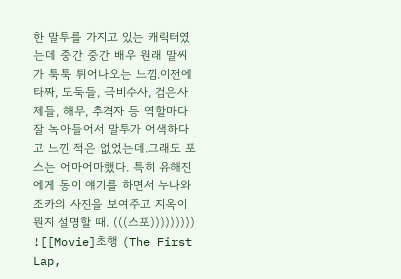한 말투를 가지고 있는 캐릭터였는데 중간 중간 배우 원래 말씨가 툭툭 튀어나오는 느낌.이전에 타짜, 도둑들, 극비수사, 검은사제들, 해무, 추격자 등 역할마다 잘 녹아들어서 말투가 어색하다고 느낀 적은 없었는데.그래도 포스는 어마어마했다. 특히 유해진에게 동이 얘기를 하면서 누나와 조카의 사진을 보여주고 지옥이 뭔지 설명할 때. (((스포)))))))))
![[Movie]초행 (The First Lap,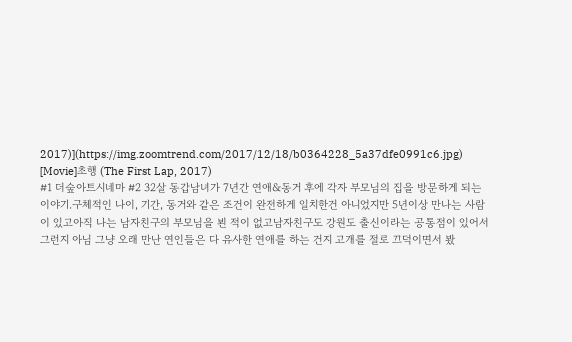2017)](https://img.zoomtrend.com/2017/12/18/b0364228_5a37dfe0991c6.jpg)
[Movie]초행 (The First Lap, 2017)
#1 더숲아트시네마 #2 32살 동갑남녀가 7년간 연애&동거 후에 각자 부모님의 집을 방문하게 되는 이야기.구체적인 나이, 기간, 동거와 같은 조건이 완전하게 일치한건 아니었지만 5년이상 만나는 사람이 있고아직 나는 남자친구의 부모님을 뵌 적이 없고남자친구도 강원도 출신이라는 공통점이 있어서 그런지 아님 그냥 오래 만난 연인들은 다 유사한 연애를 하는 건지 고개를 절로 끄덕이면서 봤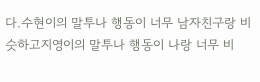다.수현이의 말투나 행동이 너무 남자친구랑 비슷하고지영이의 말투나 행동이 나랑 너무 비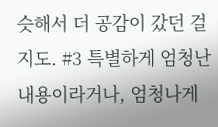슷해서 더 공감이 갔던 걸지도. #3 특별하게 엄청난 내용이라거나, 엄청나게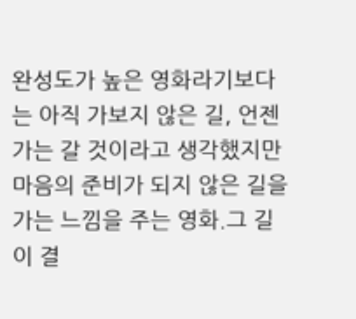완성도가 높은 영화라기보다는 아직 가보지 않은 길, 언젠가는 갈 것이라고 생각했지만 마음의 준비가 되지 않은 길을 가는 느낌을 주는 영화.그 길이 결